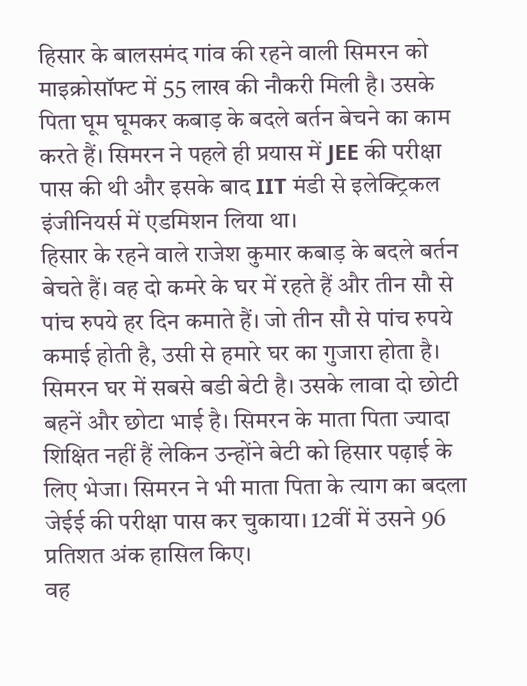हिसार के बालसमंद गांव की रहने वाली सिमरन को माइक्रोसॉफ्ट में 55 लाख की नौकरी मिली है। उसके पिता घूम घूमकर कबाड़ के बदले बर्तन बेचने का काम करते हैं। सिमरन ने पहले ही प्रयास में JEE की परीक्षा पास की थी और इसके बाद IIT मंडी से इलेक्ट्रिकल इंजीनियर्स में एडमिशन लिया था।
हिसार के रहने वाले राजेश कुमार कबाड़ के बदले बर्तन बेचते हैं। वह दो कमरे के घर में रहते हैं और तीन सौ से पांच रुपये हर दिन कमाते हैं। जो तीन सौ से पांच रुपये कमाई होती है, उसी से हमारे घर का गुजारा होता है।
सिमरन घर में सबसे बडी बेटी है। उसके लावा दो छोटी बहनें और छोटा भाई है। सिमरन के माता पिता ज्यादा शिक्षित नहीं हैं लेकिन उन्होंने बेटी को हिसार पढ़ाई के लिए भेजा। सिमरन ने भी माता पिता के त्याग का बदला जेईई की परीक्षा पास कर चुकाया। 12वीं में उसने 96 प्रतिशत अंक हासिल किए।
वह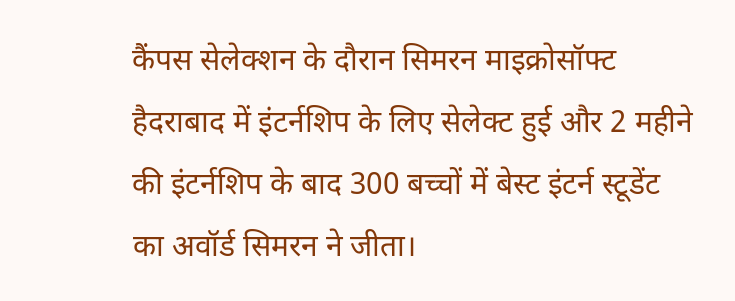कैंपस सेलेक्शन के दौरान सिमरन माइक्रोसॉफ्ट हैदराबाद में इंटर्नशिप के लिए सेलेक्ट हुई और 2 महीने की इंटर्नशिप के बाद 300 बच्चों में बेस्ट इंटर्न स्टूडेंट का अवॉर्ड सिमरन ने जीता।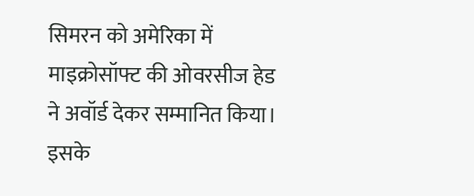सिमरन को अमेरिका में माइक्रोसॉफ्ट की ओवरसीज हेड ने अवॉर्ड देकर सम्मानित किया। इसके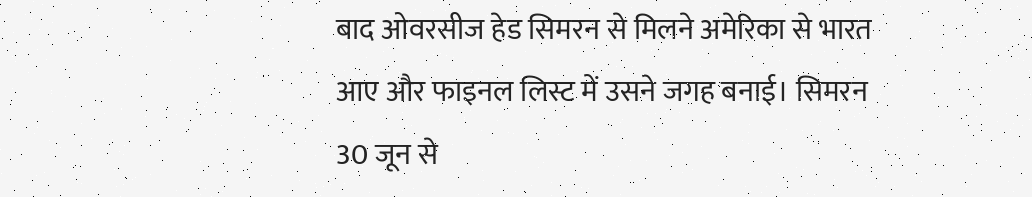बाद ओवरसीज हेड सिमरन से मिलने अमेरिका से भारत आए और फाइनल लिस्ट में उसने जगह बनाई। सिमरन 30 जून से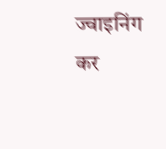ज्वाइनिंग कर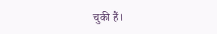चुकी हैं।